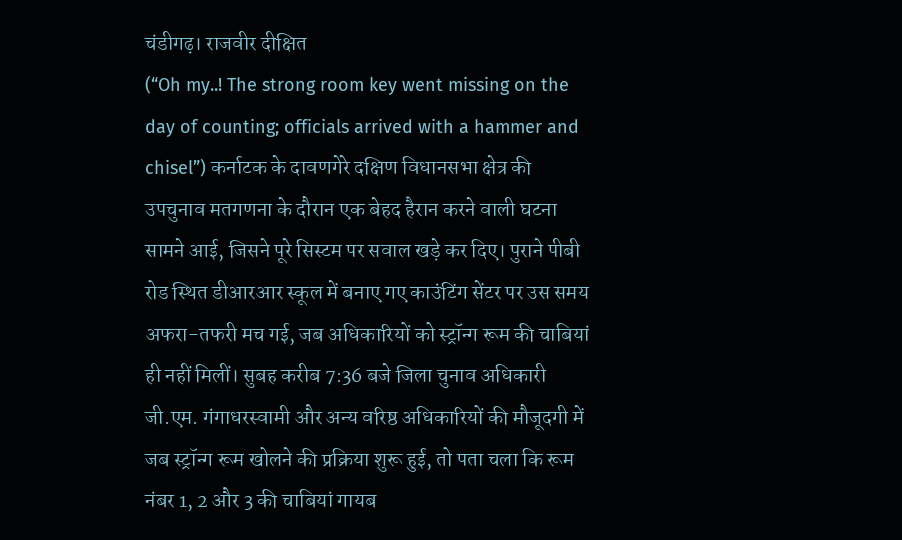चंडीगढ़। राजवीर दीक्षित
(“Oh my..! The strong room key went missing on the day of counting; officials arrived with a hammer and chisel”) कर्नाटक के दावणगेरे दक्षिण विधानसभा क्षेत्र की उपचुनाव मतगणना के दौरान एक बेहद हैरान करने वाली घटना सामने आई, जिसने पूरे सिस्टम पर सवाल खड़े कर दिए। पुराने पीबी रोड स्थित डीआरआर स्कूल में बनाए गए काउंटिंग सेंटर पर उस समय अफरा-तफरी मच गई, जब अधिकारियों को स्ट्रॉन्ग रूम की चाबियां ही नहीं मिलीं। सुबह करीब 7:36 बजे जिला चुनाव अधिकारी जी.एम. गंगाधरस्वामी और अन्य वरिष्ठ अधिकारियों की मौजूदगी में जब स्ट्रॉन्ग रूम खोलने की प्रक्रिया शुरू हुई, तो पता चला कि रूम नंबर 1, 2 और 3 की चाबियां गायब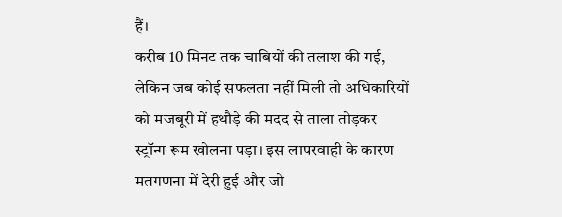हैं।
करीब 10 मिनट तक चाबियों की तलाश की गई, लेकिन जब कोई सफलता नहीं मिली तो अधिकारियों को मजबूरी में हथौड़े की मदद से ताला तोड़कर स्ट्रॉन्ग रूम खोलना पड़ा। इस लापरवाही के कारण मतगणना में देरी हुई और जो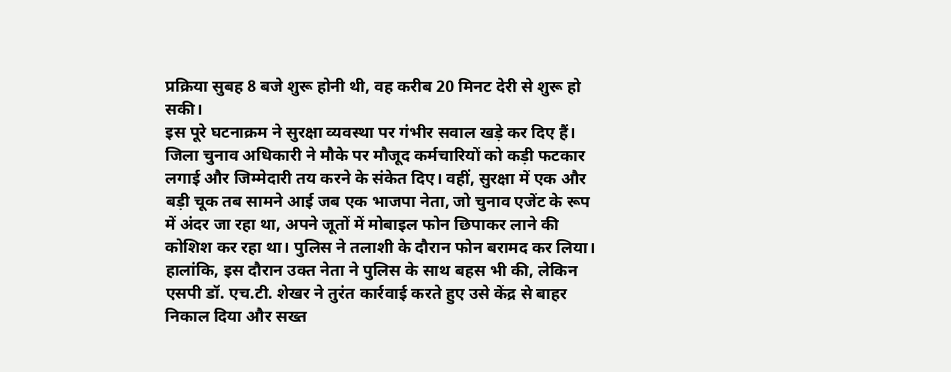प्रक्रिया सुबह 8 बजे शुरू होनी थी, वह करीब 20 मिनट देरी से शुरू हो सकी।
इस पूरे घटनाक्रम ने सुरक्षा व्यवस्था पर गंभीर सवाल खड़े कर दिए हैं। जिला चुनाव अधिकारी ने मौके पर मौजूद कर्मचारियों को कड़ी फटकार लगाई और जिम्मेदारी तय करने के संकेत दिए। वहीं, सुरक्षा में एक और बड़ी चूक तब सामने आई जब एक भाजपा नेता, जो चुनाव एजेंट के रूप में अंदर जा रहा था, अपने जूतों में मोबाइल फोन छिपाकर लाने की कोशिश कर रहा था। पुलिस ने तलाशी के दौरान फोन बरामद कर लिया।
हालांकि, इस दौरान उक्त नेता ने पुलिस के साथ बहस भी की, लेकिन एसपी डॉ. एच.टी. शेखर ने तुरंत कार्रवाई करते हुए उसे केंद्र से बाहर निकाल दिया और सख्त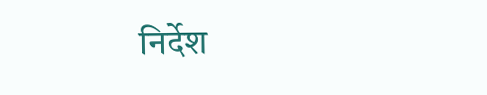निर्देश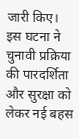जारी किए। इस घटना ने चुनावी प्रक्रिया की पारदर्शिता और सुरक्षा को लेकर नई बहस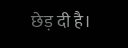छेड़ दी है।